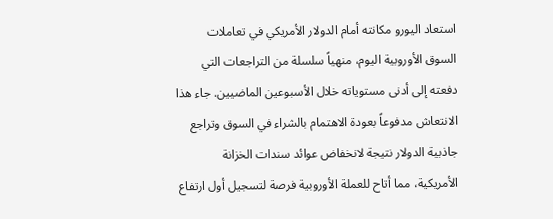استعاد اليورو مكانته أمام الدولار الأمريكي في تعاملات السوق الأوروبية اليوم، منهياً سلسلة من التراجعات التي دفعته إلى أدنى مستوياته خلال الأسبوعين الماضيين. جاء هذا الانتعاش مدفوعاً بعودة الاهتمام بالشراء في السوق وتراجع جاذبية الدولار نتيجة لانخفاض عوائد سندات الخزانة الأمريكية، مما أتاح للعملة الأوروبية فرصة لتسجيل أول ارتفاع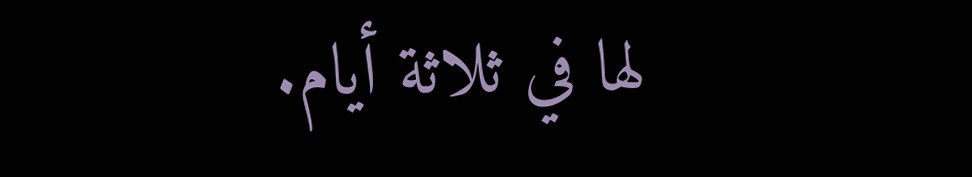لها في ثلاثة أيام.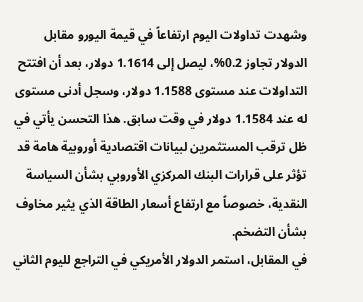وشهدت تداولات اليوم ارتفاعاً في قيمة اليورو مقابل الدولار تجاوز 0.2%، ليصل إلى 1.1614 دولار، بعد أن افتتح التداولات عند مستوى 1.1588 دولار، وسجل أدنى مستوى له عند 1.1584 دولار في وقت سابق. هذا التحسن يأتي في ظل ترقب المستثمرين لبيانات اقتصادية أوروبية هامة قد تؤثر على قرارات البنك المركزي الأوروبي بشأن السياسة النقدية، خصوصاً مع ارتفاع أسعار الطاقة الذي يثير مخاوف بشأن التضخم.
في المقابل، استمر الدولار الأمريكي في التراجع لليوم الثاني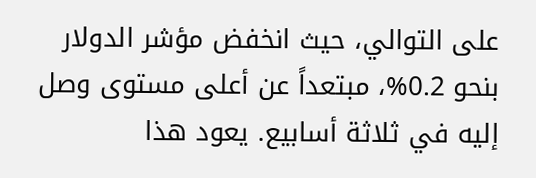على التوالي، حيث انخفض مؤشر الدولار بنحو 0.2%، مبتعداً عن أعلى مستوى وصل إليه في ثلاثة أسابيع. يعود هذا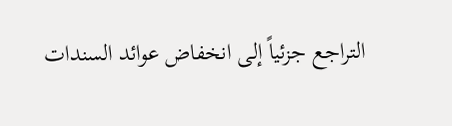التراجع جزئياً إلى انخفاض عوائد السندات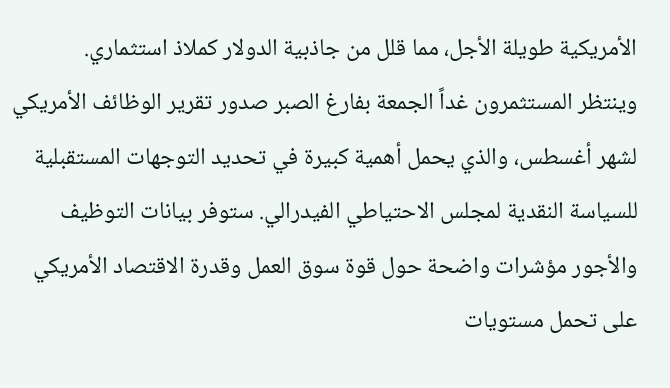الأمريكية طويلة الأجل، مما قلل من جاذبية الدولار كملاذ استثماري.
وينتظر المستثمرون غداً الجمعة بفارغ الصبر صدور تقرير الوظائف الأمريكي لشهر أغسطس، والذي يحمل أهمية كبيرة في تحديد التوجهات المستقبلية للسياسة النقدية لمجلس الاحتياطي الفيدرالي. ستوفر بيانات التوظيف والأجور مؤشرات واضحة حول قوة سوق العمل وقدرة الاقتصاد الأمريكي على تحمل مستويات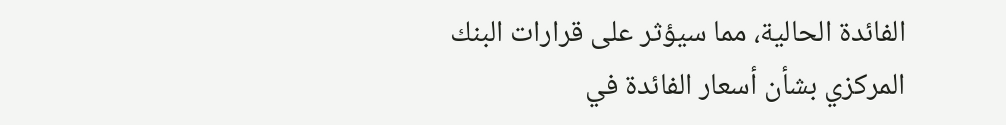الفائدة الحالية، مما سيؤثر على قرارات البنك المركزي بشأن أسعار الفائدة في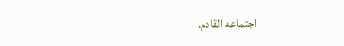اجتماعه القادم.